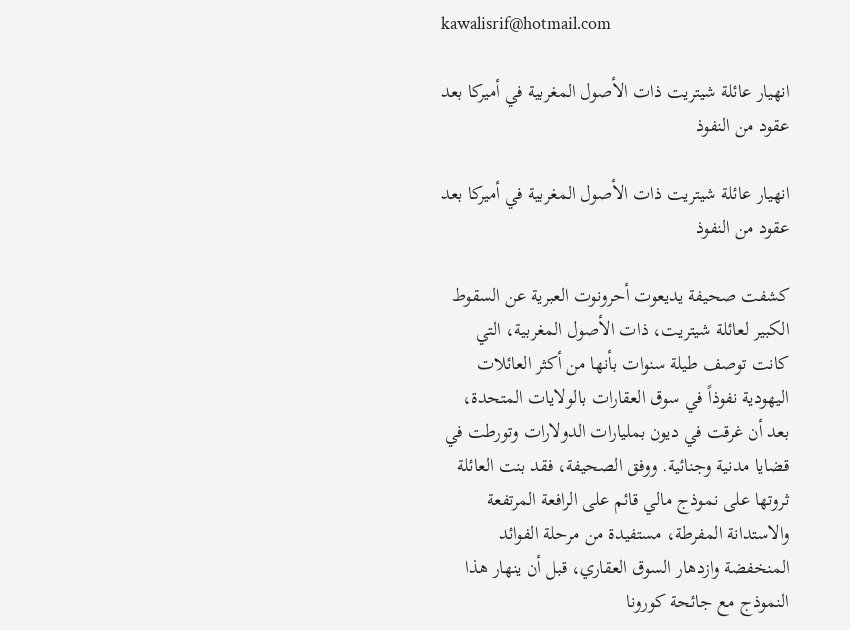kawalisrif@hotmail.com

انهيار عائلة شيتريت ذات الأصول المغربية في أميركا بعد عقود من النفوذ

انهيار عائلة شيتريت ذات الأصول المغربية في أميركا بعد عقود من النفوذ

كشفت صحيفة يديعوت أحرونوت العبرية عن السقوط الكبير لعائلة شيتريت، ذات الأصول المغربية، التي كانت توصف طيلة سنوات بأنها من أكثر العائلات اليهودية نفوذاً في سوق العقارات بالولايات المتحدة، بعد أن غرقت في ديون بمليارات الدولارات وتورطت في قضايا مدنية وجنائية. ووفق الصحيفة، فقد بنت العائلة ثروتها على نموذج مالي قائم على الرافعة المرتفعة والاستدانة المفرطة، مستفيدة من مرحلة الفوائد المنخفضة وازدهار السوق العقاري، قبل أن ينهار هذا النموذج مع جائحة كورونا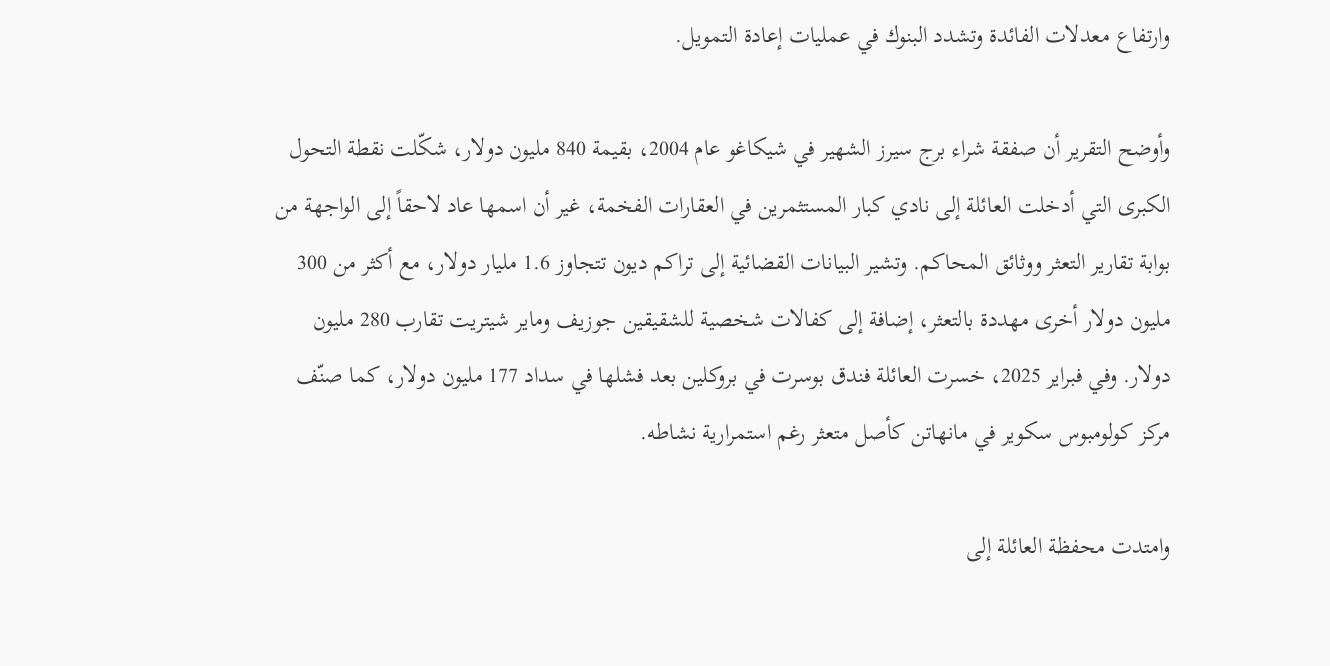وارتفاع معدلات الفائدة وتشدد البنوك في عمليات إعادة التمويل.

وأوضح التقرير أن صفقة شراء برج سيرز الشهير في شيكاغو عام 2004، بقيمة 840 مليون دولار، شكّلت نقطة التحول الكبرى التي أدخلت العائلة إلى نادي كبار المستثمرين في العقارات الفخمة، غير أن اسمها عاد لاحقاً إلى الواجهة من بوابة تقارير التعثر ووثائق المحاكم. وتشير البيانات القضائية إلى تراكم ديون تتجاوز 1.6 مليار دولار، مع أكثر من 300 مليون دولار أخرى مهددة بالتعثر، إضافة إلى كفالات شخصية للشقيقين جوزيف وماير شيتريت تقارب 280 مليون دولار. وفي فبراير 2025، خسرت العائلة فندق بوسرت في بروكلين بعد فشلها في سداد 177 مليون دولار، كما صنّف مركز كولومبوس سكوير في مانهاتن كأصل متعثر رغم استمرارية نشاطه.

وامتدت محفظة العائلة إلى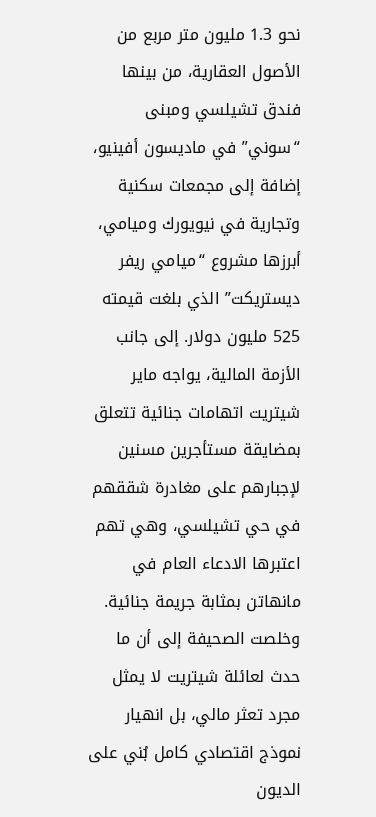نحو 1.3 مليون متر مربع من الأصول العقارية، من بينها فندق تشيلسي ومبنى “سوني” في ماديسون أفينيو، إضافة إلى مجمعات سكنية وتجارية في نيويورك وميامي، أبرزها مشروع “ميامي ريفر ديستريكت” الذي بلغت قيمته 525 مليون دولار. إلى جانب الأزمة المالية، يواجه ماير شيتريت اتهامات جنائية تتعلق بمضايقة مستأجرين مسنين لإجبارهم على مغادرة شققهم في حي تشيلسي، وهي تهم اعتبرها الادعاء العام في مانهاتن بمثابة جريمة جنائية. وخلصت الصحيفة إلى أن ما حدث لعائلة شيتريت لا يمثل مجرد تعثر مالي، بل انهيار نموذج اقتصادي كامل بُني على الديون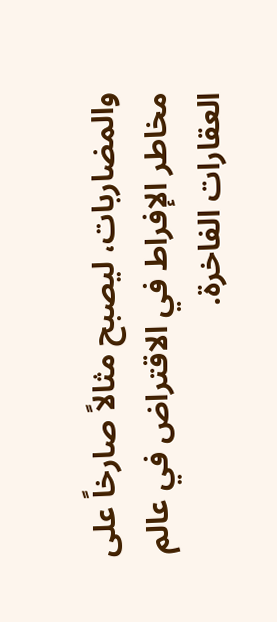والمضاربات، ليصبح مثالاً صارخاً على مخاطر الإفراط في الاقتراض في عالم العقارات الفاخرة.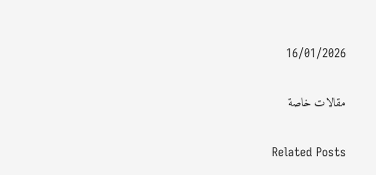16/01/2026

مقالات خاصة

Related Posts